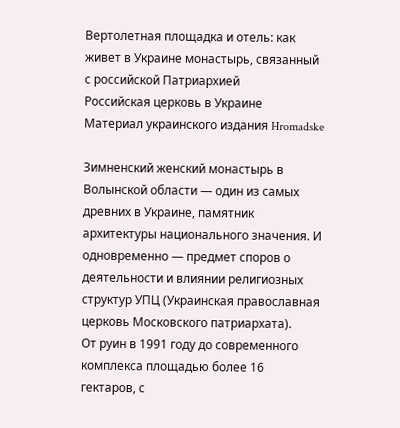Вертолетная площадка и отель: как живет в Украине монастырь, связанный с российской Патриархией
Российская церковь в Украине
Материал украинского издания Hromadske

Зимненский женский монастырь в Волынской области — один из самых древних в Украине, памятник архитектуры национального значения. И одновременно — предмет споров о деятельности и влиянии религиозных структур УПЦ (Украинская православная церковь Московского патриархата).
От руин в 1991 году до современного комплекса площадью более 16 гектаров, с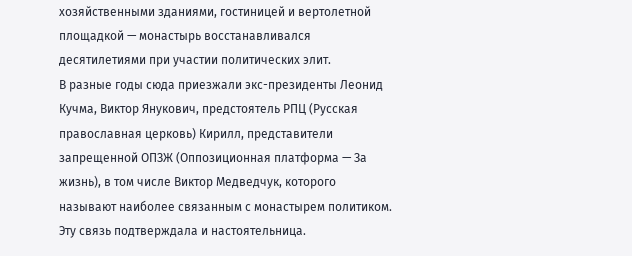хозяйственными зданиями, гостиницей и вертолетной площадкой — монастырь восстанавливался десятилетиями при участии политических элит.
В разные годы сюда приезжали экс-президенты Леонид Кучма, Виктор Янукович, предстоятель РПЦ (Русская православная церковь) Кирилл, представители запрещенной ОПЗЖ (Оппозиционная платформа — За жизнь), в том числе Виктор Медведчук, которого называют наиболее связанным с монастырем политиком. Эту связь подтверждала и настоятельница.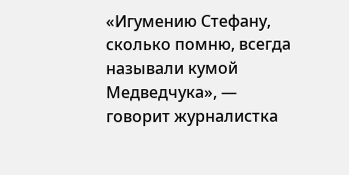«Игумению Стефану, сколько помню, всегда называли кумой Медведчука», — говорит журналистка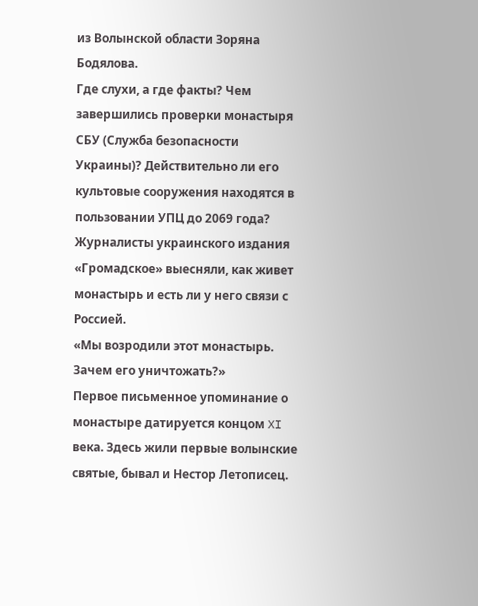из Волынской области Зоряна Бодялова.
Где слухи, а где факты? Чем завершились проверки монастыря СБУ (Служба безопасности Украины)? Действительно ли его культовые сооружения находятся в пользовании УПЦ до 2069 года? Журналисты украинского издания «Громадское» выесняли, как живет монастырь и есть ли у него связи с Россией.
«Мы возродили этот монастырь. Зачем его уничтожать?»
Первое письменное упоминание о монастыре датируется концом XI века. Здесь жили первые волынские святые, бывал и Нестор Летописец.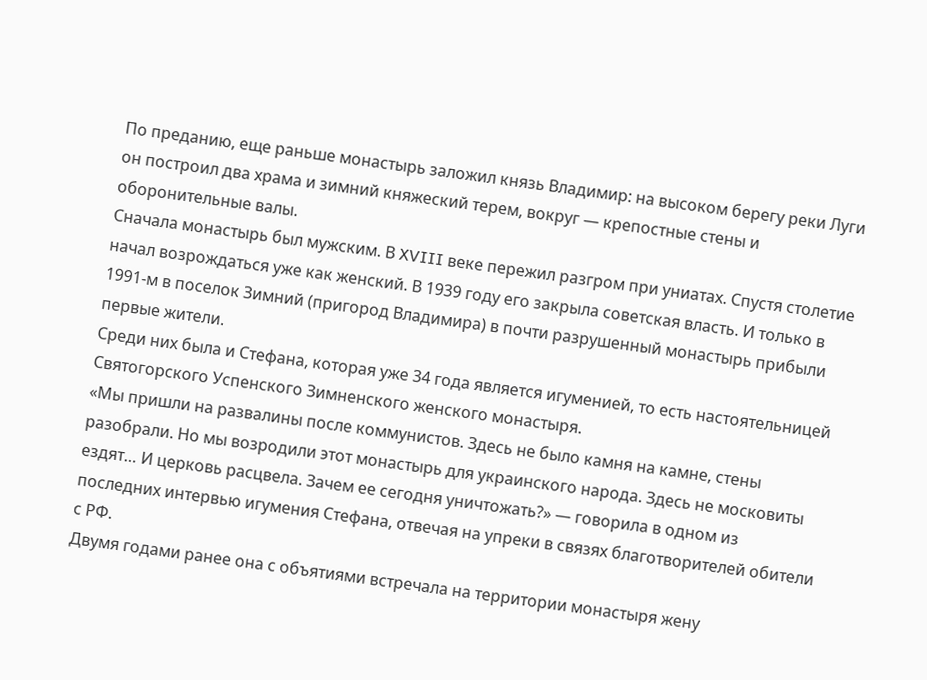По преданию, еще раньше монастырь заложил князь Владимир: на высоком берегу реки Луги он построил два храма и зимний княжеский терем, вокруг — крепостные стены и оборонительные валы.
Сначала монастырь был мужским. В XVIII веке пережил разгром при униатах. Спустя столетие начал возрождаться уже как женский. В 1939 году его закрыла советская власть. И только в 1991-м в поселок Зимний (пригород Владимира) в почти разрушенный монастырь прибыли первые жители.
Среди них была и Стефана, которая уже 34 года является игуменией, то есть настоятельницей Святогорского Успенского Зимненского женского монастыря.
«Мы пришли на развалины после коммунистов. Здесь не было камня на камне, стены разобрали. Но мы возродили этот монастырь для украинского народа. Здесь не московиты ездят… И церковь расцвела. Зачем ее сегодня уничтожать?» — говорила в одном из последних интервью игумения Стефана, отвечая на упреки в связях благотворителей обители с РФ.
Двумя годами ранее она с объятиями встречала на территории монастыря жену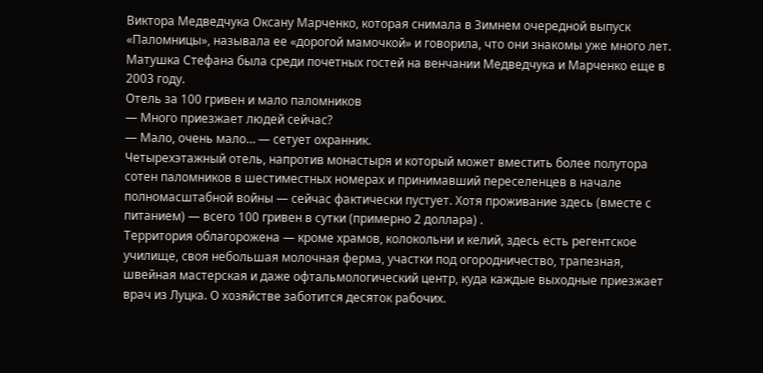Виктора Медведчука Оксану Марченко, которая снимала в Зимнем очередной выпуск «Паломницы», называла ее «дорогой мамочкой» и говорила, что они знакомы уже много лет. Матушка Стефана была среди почетных гостей на венчании Медведчука и Марченко еще в 2003 году.
Отель за 100 гривен и мало паломников
— Много приезжает людей сейчас?
— Мало, очень мало… — сетует охранник.
Четырехэтажный отель, напротив монастыря и который может вместить более полутора сотен паломников в шестиместных номерах и принимавший переселенцев в начале полномасштабной войны — сейчас фактически пустует. Хотя проживание здесь (вместе с питанием) — всего 100 гривен в сутки (примерно 2 доллара) .
Территория облагорожена — кроме храмов, колокольни и келий, здесь есть регентское училище, своя небольшая молочная ферма, участки под огородничество, трапезная, швейная мастерская и даже офтальмологический центр, куда каждые выходные приезжает врач из Луцка. О хозяйстве заботится десяток рабочих.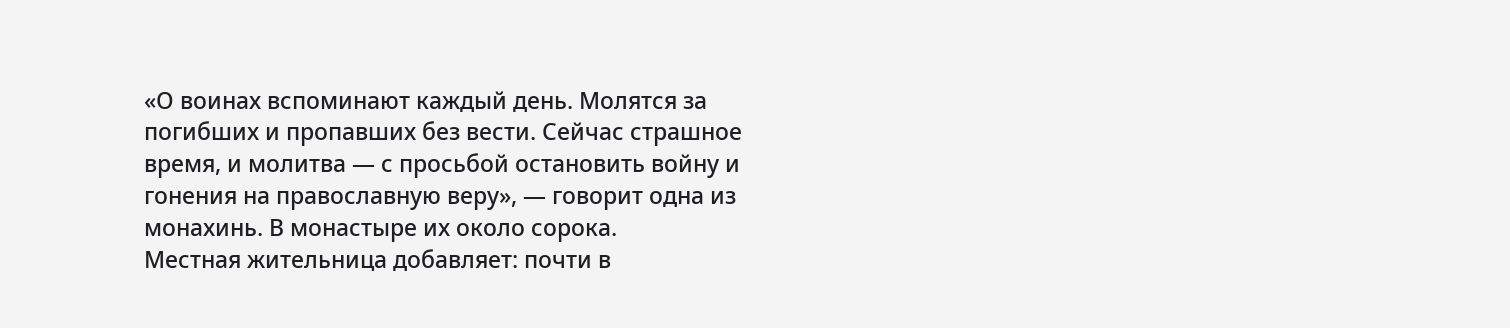«О воинах вспоминают каждый день. Молятся за погибших и пропавших без вести. Сейчас страшное время, и молитва — с просьбой остановить войну и гонения на православную веру», — говорит одна из монахинь. В монастыре их около сорока.
Местная жительница добавляет: почти в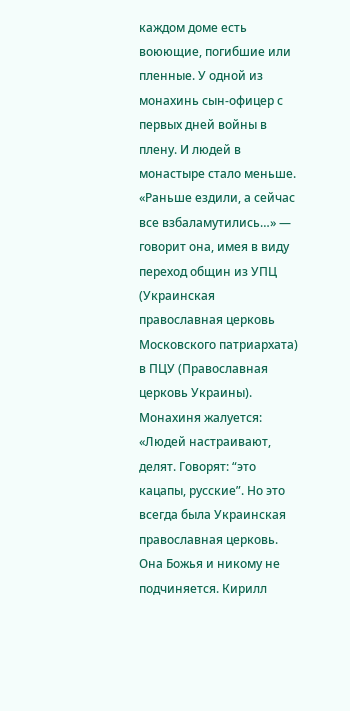каждом доме есть воюющие, погибшие или пленные. У одной из монахинь сын-офицер с первых дней войны в плену. И людей в монастыре стало меньше.
«Раньше ездили, а сейчас все взбаламутились…» — говорит она, имея в виду переход общин из УПЦ (Украинская православная церковь Московского патриархата) в ПЦУ (Православная церковь Украины).
Монахиня жалуется: «Людей настраивают, делят. Говорят: “это кацапы, русские”. Но это всегда была Украинская православная церковь. Она Божья и никому не подчиняется. Кирилл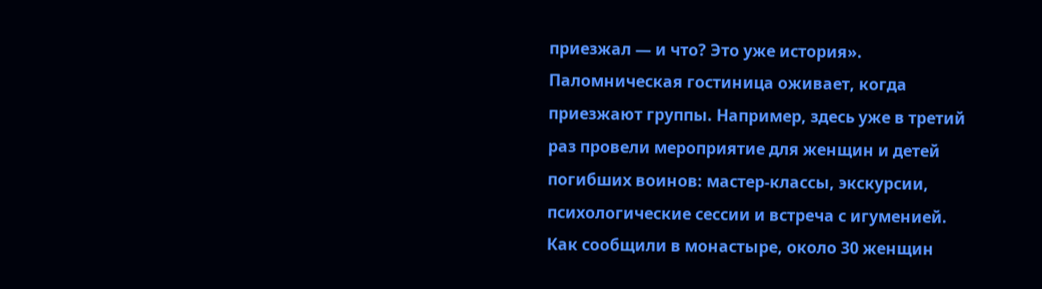приезжал — и что? Это уже история».
Паломническая гостиница оживает, когда приезжают группы. Например, здесь уже в третий раз провели мероприятие для женщин и детей погибших воинов: мастер-классы, экскурсии, психологические сессии и встреча с игуменией.
Как сообщили в монастыре, около 30 женщин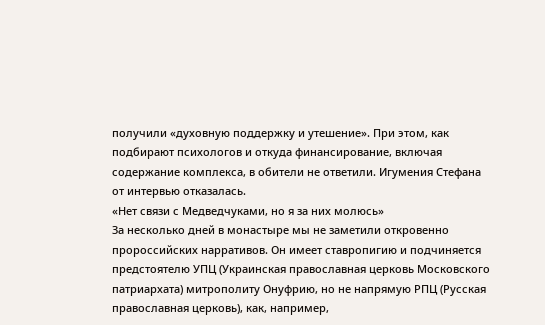получили «духовную поддержку и утешение». При этом, как подбирают психологов и откуда финансирование, включая содержание комплекса, в обители не ответили. Игумения Стефана от интервью отказалась.
«Нет связи с Медведчуками, но я за них молюсь»
За несколько дней в монастыре мы не заметили откровенно пророссийских нарративов. Он имеет ставропигию и подчиняется предстоятелю УПЦ (Украинская православная церковь Московского патриархата) митрополиту Онуфрию, но не напрямую РПЦ (Русская православная церковь), как, например,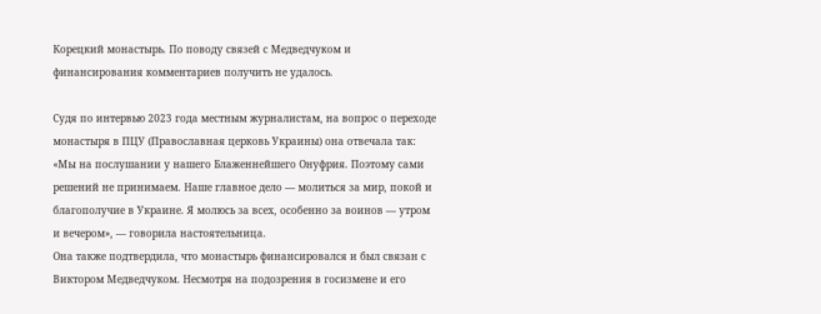Корецкий монастырь. По поводу связей с Медведчуком и финансирования комментариев получить не удалось.

Судя по интервью 2023 года местным журналистам, на вопрос о переходе монастыря в ПЦУ (Православная церковь Украины) она отвечала так:
«Мы на послушании у нашего Блаженнейшего Онуфрия. Поэтому сами решений не принимаем. Наше главное дело — молиться за мир, покой и благополучие в Украине. Я молюсь за всех, особенно за воинов — утром и вечером», — говорила настоятельница.
Она также подтвердила, что монастырь финансировался и был связан с Виктором Медведчуком. Несмотря на подозрения в госизмене и его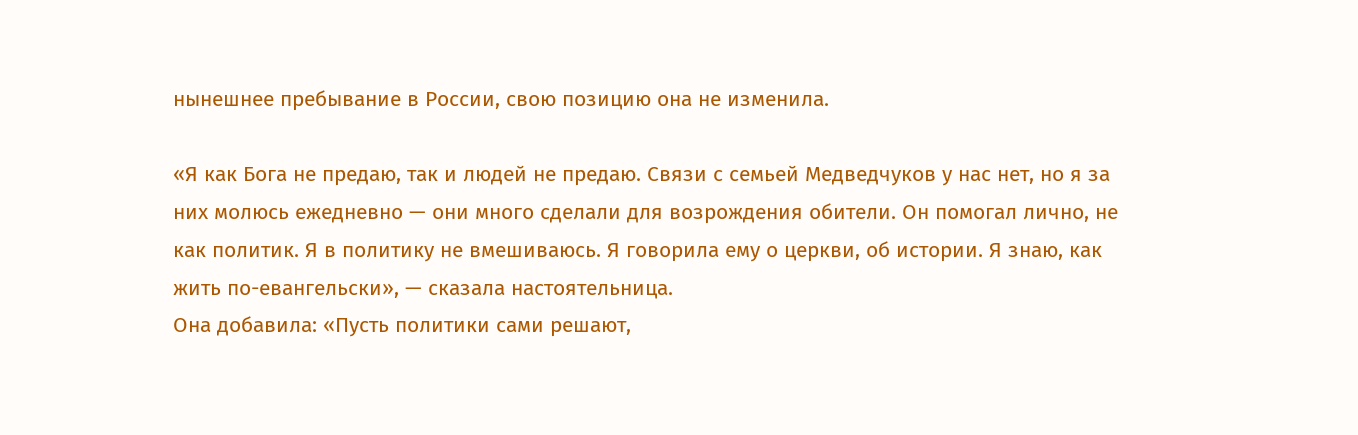нынешнее пребывание в России, свою позицию она не изменила.

«Я как Бога не предаю, так и людей не предаю. Связи с семьей Медведчуков у нас нет, но я за них молюсь ежедневно — они много сделали для возрождения обители. Он помогал лично, не как политик. Я в политику не вмешиваюсь. Я говорила ему о церкви, об истории. Я знаю, как жить по-евангельски», — сказала настоятельница.
Она добавила: «Пусть политики сами решают,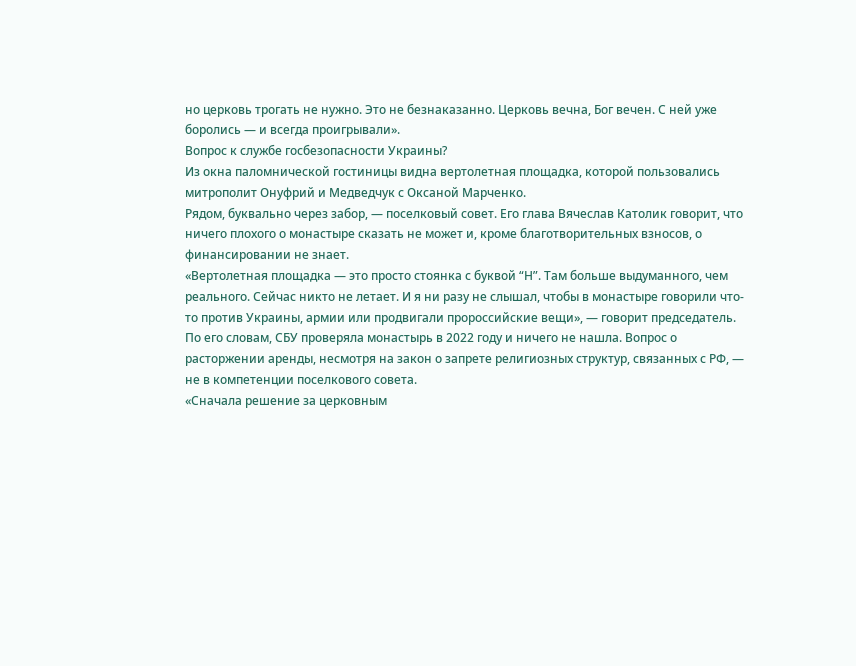но церковь трогать не нужно. Это не безнаказанно. Церковь вечна, Бог вечен. С ней уже боролись — и всегда проигрывали».
Вопрос к службе госбезопасности Украины?
Из окна паломнической гостиницы видна вертолетная площадка, которой пользовались митрополит Онуфрий и Медведчук с Оксаной Марченко.
Рядом, буквально через забор, — поселковый совет. Его глава Вячеслав Католик говорит, что ничего плохого о монастыре сказать не может и, кроме благотворительных взносов, о финансировании не знает.
«Вертолетная площадка — это просто стоянка с буквой “Н”. Там больше выдуманного, чем реального. Сейчас никто не летает. И я ни разу не слышал, чтобы в монастыре говорили что-то против Украины, армии или продвигали пророссийские вещи», — говорит председатель.
По его словам, СБУ проверяла монастырь в 2022 году и ничего не нашла. Вопрос о расторжении аренды, несмотря на закон о запрете религиозных структур, связанных с РФ, — не в компетенции поселкового совета.
«Сначала решение за церковным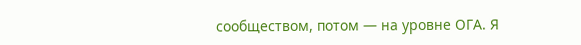сообществом, потом — на уровне ОГА. Я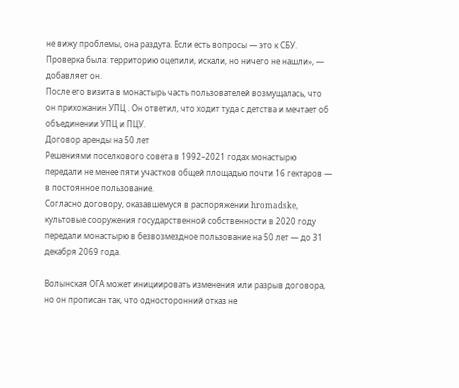не вижу проблемы, она раздута. Если есть вопросы — это к СБУ. Проверка была: территорию оцепили, искали, но ничего не нашли», — добавляет он.
После его визита в монастырь часть пользователей возмущалась, что он прихожанин УПЦ . Он ответил, что ходит туда с детства и мечтает об объединении УПЦ и ПЦУ.
Договор аренды на 50 лет
Решениями поселкового совета в 1992–2021 годах монастырю передали не менее пяти участков общей площадью почти 16 гектаров — в постоянное пользование.
Согласно договору, оказавшемуся в распоряжении hromadske, культовые сооружения государственной собственности в 2020 году передали монастырю в безвозмездное пользование на 50 лет — до 31 декабря 2069 года.

Волынская ОГА может инициировать изменения или разрыв договора, но он прописан так, что односторонний отказ не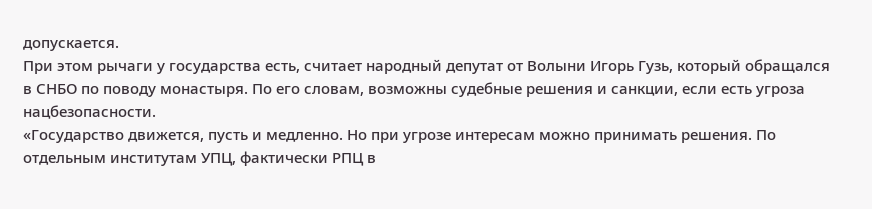допускается.
При этом рычаги у государства есть, считает народный депутат от Волыни Игорь Гузь, который обращался в СНБО по поводу монастыря. По его словам, возможны судебные решения и санкции, если есть угроза нацбезопасности.
«Государство движется, пусть и медленно. Но при угрозе интересам можно принимать решения. По отдельным институтам УПЦ, фактически РПЦ в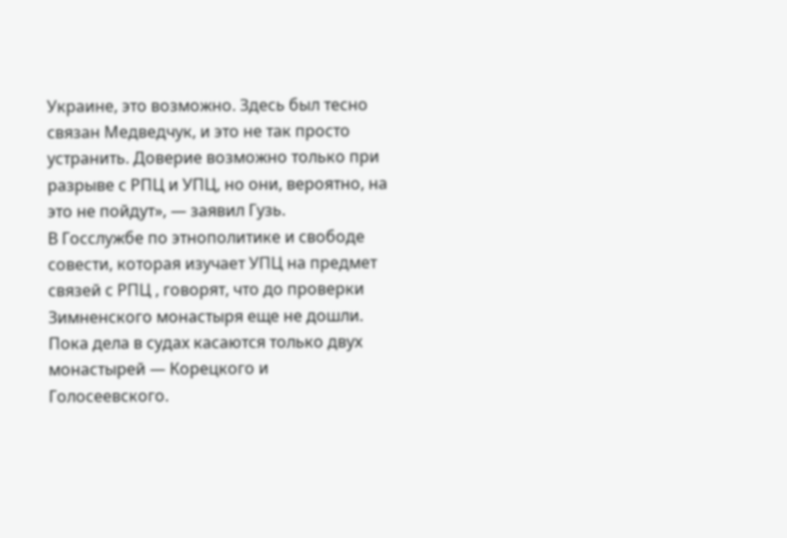Украине, это возможно. Здесь был тесно связан Медведчук, и это не так просто устранить. Доверие возможно только при разрыве с РПЦ и УПЦ, но они, вероятно, на это не пойдут», — заявил Гузь.
В Госслужбе по этнополитике и свободе совести, которая изучает УПЦ на предмет связей с РПЦ , говорят, что до проверки Зимненского монастыря еще не дошли. Пока дела в судах касаются только двух монастырей — Корецкого и Голосеевского.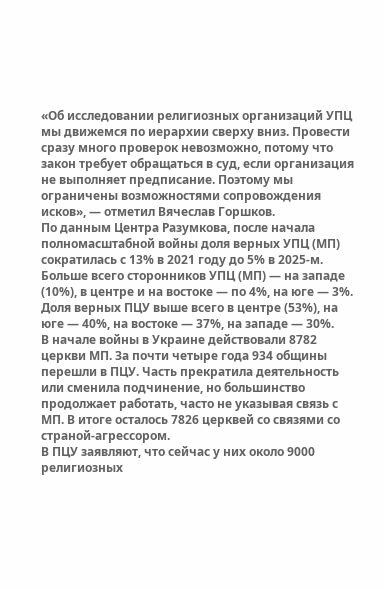«Об исследовании религиозных организаций УПЦ мы движемся по иерархии сверху вниз. Провести сразу много проверок невозможно, потому что закон требует обращаться в суд, если организация не выполняет предписание. Поэтому мы ограничены возможностями сопровождения исков», — отметил Вячеслав Горшков.
По данным Центра Разумкова, после начала полномасштабной войны доля верных УПЦ (МП) сократилась с 13% в 2021 году до 5% в 2025-м.
Больше всего сторонников УПЦ (МП) — на западе (10%), в центре и на востоке — по 4%, на юге — 3%.
Доля верных ПЦУ выше всего в центре (53%), на юге — 40%, на востоке — 37%, на западе — 30%.
В начале войны в Украине действовали 8782 церкви МП. За почти четыре года 934 общины перешли в ПЦУ. Часть прекратила деятельность или сменила подчинение, но большинство продолжает работать, часто не указывая связь с МП. В итоге осталось 7826 церквей со связями со страной-агрессором.
В ПЦУ заявляют, что сейчас у них около 9000 религиозных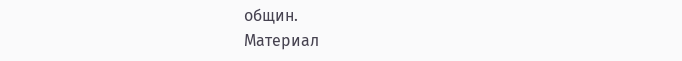общин.
Материал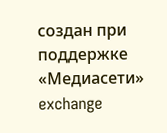создан при поддержке «Медиасети»
exchange